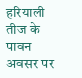हरियाली तीज के पावन अवसर पर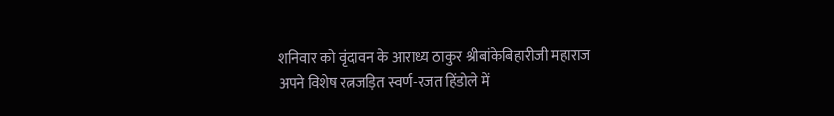शनिवार को वृंदावन के आराध्य ठाकुर श्रीबांकेबिहारीजी महाराज अपने विशेष रत्नजड़ित स्वर्ण-रजत हिंडोले में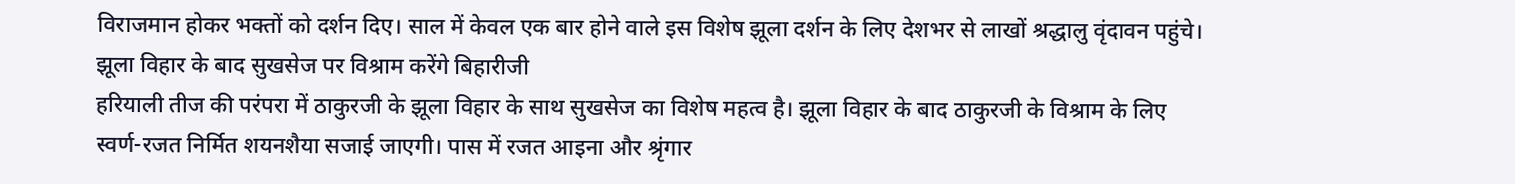विराजमान होकर भक्तों को दर्शन दिए। साल में केवल एक बार होने वाले इस विशेष झूला दर्शन के लिए देशभर से लाखों श्रद्धालु वृंदावन पहुंचे।
झूला विहार के बाद सुखसेज पर विश्राम करेंगे बिहारीजी
हरियाली तीज की परंपरा में ठाकुरजी के झूला विहार के साथ सुखसेज का विशेष महत्व है। झूला विहार के बाद ठाकुरजी के विश्राम के लिए स्वर्ण-रजत निर्मित शयनशैया सजाई जाएगी। पास में रजत आइना और श्रृंगार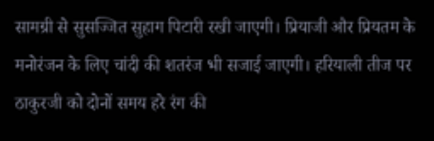सामग्री से सुसज्जित सुहाग पिटारी रखी जाएगी। प्रियाजी और प्रियतम के मनोरंजन के लिए चांदी की शतरंज भी सजाई जाएगी। हरियाली तीज पर ठाकुरजी को दोनों समय हरे रंग की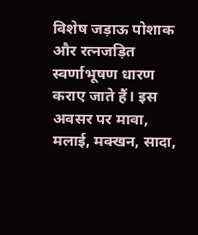विशेष जड़ाऊ पोशाक और रत्नजड़ित स्वर्णाभूषण धारण कराए जाते हैं। इस अवसर पर मावा, मलाई, मक्खन, सादा,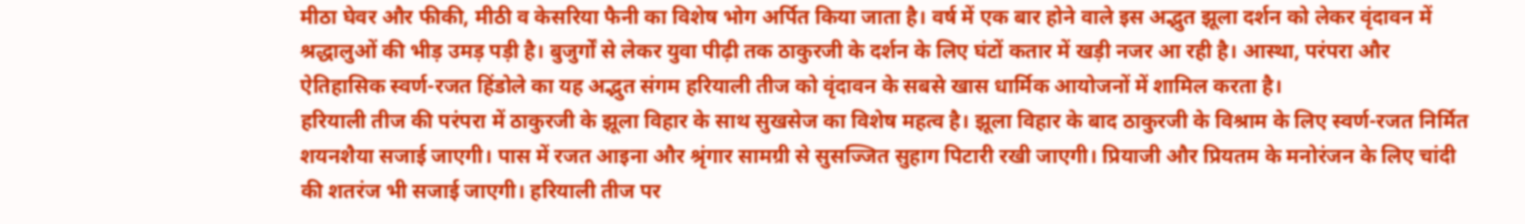मीठा घेवर और फीकी, मीठी व केसरिया फैनी का विशेष भोग अर्पित किया जाता है। वर्ष में एक बार होने वाले इस अद्भुत झूला दर्शन को लेकर वृंदावन में श्रद्धालुओं की भीड़ उमड़ पड़ी है। बुजुर्गों से लेकर युवा पीढ़ी तक ठाकुरजी के दर्शन के लिए घंटों कतार में खड़ी नजर आ रही है। आस्था, परंपरा और ऐतिहासिक स्वर्ण-रजत हिंडोले का यह अद्भुत संगम हरियाली तीज को वृंदावन के सबसे खास धार्मिक आयोजनों में शामिल करता है।
हरियाली तीज की परंपरा में ठाकुरजी के झूला विहार के साथ सुखसेज का विशेष महत्व है। झूला विहार के बाद ठाकुरजी के विश्राम के लिए स्वर्ण-रजत निर्मित शयनशैया सजाई जाएगी। पास में रजत आइना और श्रृंगार सामग्री से सुसज्जित सुहाग पिटारी रखी जाएगी। प्रियाजी और प्रियतम के मनोरंजन के लिए चांदी की शतरंज भी सजाई जाएगी। हरियाली तीज पर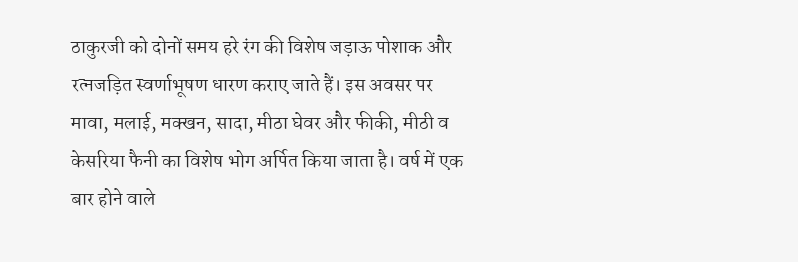ठाकुरजी को दोनों समय हरे रंग की विशेष जड़ाऊ पोशाक और रत्नजड़ित स्वर्णाभूषण धारण कराए जाते हैं। इस अवसर पर मावा, मलाई, मक्खन, सादा, मीठा घेवर और फीकी, मीठी व केसरिया फैनी का विशेष भोग अर्पित किया जाता है। वर्ष में एक बार होने वाले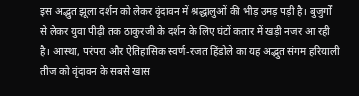इस अद्भुत झूला दर्शन को लेकर वृंदावन में श्रद्धालुओं की भीड़ उमड़ पड़ी है। बुजुर्गों से लेकर युवा पीढ़ी तक ठाकुरजी के दर्शन के लिए घंटों कतार में खड़ी नजर आ रही है। आस्था, परंपरा और ऐतिहासिक स्वर्ण-रजत हिंडोले का यह अद्भुत संगम हरियाली तीज को वृंदावन के सबसे खास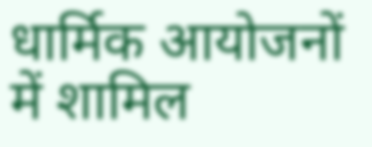धार्मिक आयोजनों में शामिल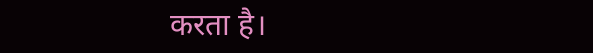करता है।